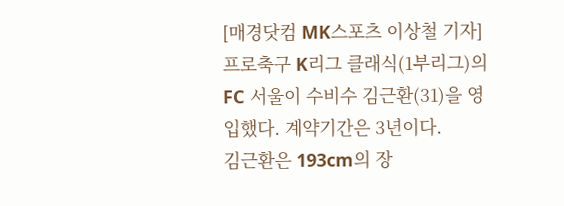[매경닷컴 MK스포츠 이상철 기자] 프로축구 K리그 클래식(1부리그)의 FC 서울이 수비수 김근환(31)을 영입했다. 계약기간은 3년이다.
김근환은 193cm의 장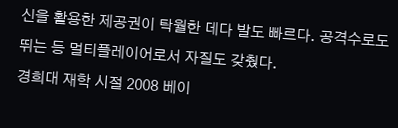신을 활용한 제공권이 탁월한 데다 발도 빠르다. 공격수로도 뛰는 등 멀티플레이어로서 자질도 갖췄다.
경희대 재학 시절 2008 베이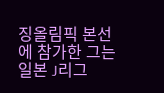징올림픽 본선에 참가한 그는 일본 J리그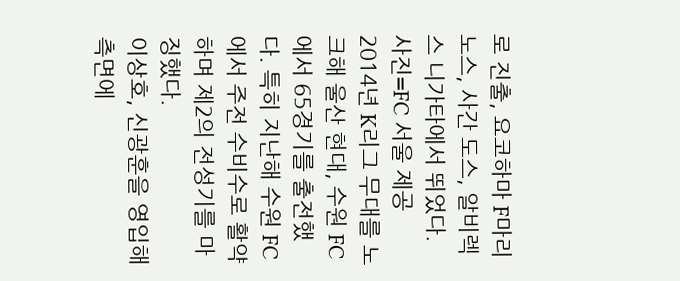로 진출, 요코하마 F마리노스, 사간 도스, 알비렉스 니가타에서 뛰었다.
사진=FC 서울 제공
2014년 K리그 무대를 노크해 울산 현대, 수원 FC에서 65경기를 출전했다. 특히 지난해 수원 FC에서 주전 수비수로 활약하며 제2의 전성기를 마징했다.
이상호, 신광훈을 영입해 측면에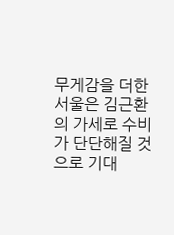무게감을 더한 서울은 김근환의 가세로 수비가 단단해질 것으로 기대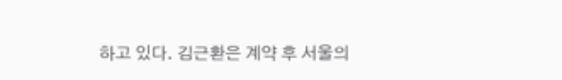하고 있다. 김근환은 계약 후 서울의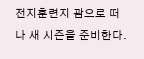전지훈련지 괌으로 떠나 새 시즌을 준비한다.